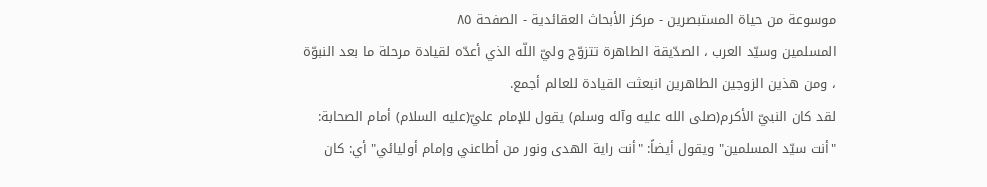موسوعة من حياة المستبصرين - مركز الأبحاث العقائدية - الصفحة ٨٥
المسلمين وسيّد العرب ، الصدّيقة الطاهرة تتزوّج وليّ اللّه الذي أعدّه لقيادة مرحلة ما بعد النبوّة ، ومن هذين الزوجين الطاهرين انبعثت القيادة للعالم أجمع.
لقد كان النبيّ الأكرم(صلى الله عليه وآله وسلم) يقول للإمام عليّ(عليه السلام) أمام الصحابة: "أنت سيّد المسلمين" ويقول أيضاً: "أنت راية الهدى ونور من أطاعني وإمام أوليائي" أي: كان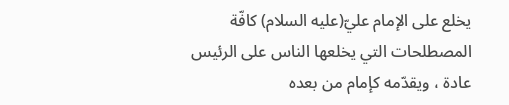يخلع على الإمام عليّ(عليه السلام) كافّة المصطلحات التي يخلعها الناس على الرئيس عادة ، ويقدّمه كإمام من بعده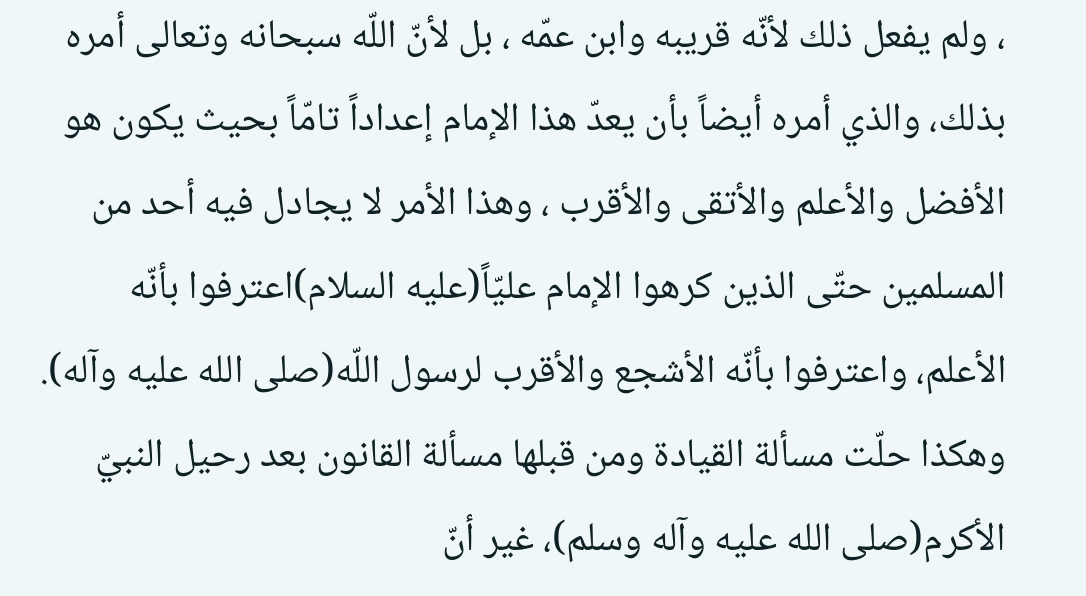، ولم يفعل ذلك لأنّه قريبه وابن عمّه ، بل لأنّ اللّه سبحانه وتعالى أمره بذلك، والذي أمره أيضاً بأن يعدّ هذا الإمام إعداداً تامّاً بحيث يكون هو الأفضل والأعلم والأتقى والأقرب ، وهذا الأمر لا يجادل فيه أحد من المسلمين حتّى الذين كرهوا الإمام عليّاً(عليه السلام)اعترفوا بأنّه الأعلم، واعترفوا بأنّه الأشجع والأقرب لرسول اللّه(صلى الله عليه وآله). وهكذا حلّت مسألة القيادة ومن قبلها مسألة القانون بعد رحيل النبيّ الأكرم(صلى الله عليه وآله وسلم)، غير أنّ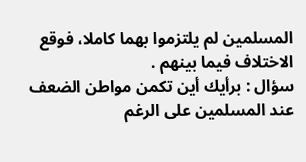المسلمين لم يلتزموا بهما كاملا، فوقع الاختلاف فيما بينهم .
سؤال : برأيك أين تكمن مواطن الضعف عند المسلمين على الرغم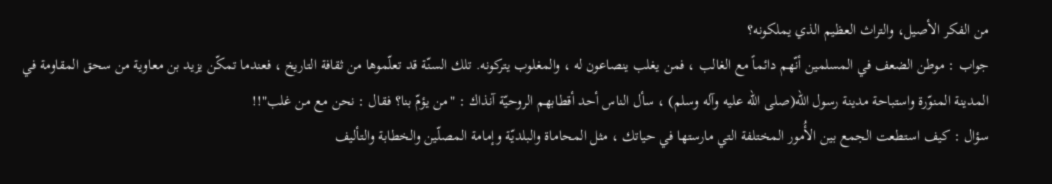من الفكر الأصيل، والتراث العظيم الذي يملكونه؟
جواب : موطن الضعف في المسلمين أنّهم دائماً مع الغالب ، فمن يغلب ينصاعون له ، والمغلوب يتركونه. تلك السنّة قد تعلّموها من ثقافة التاريخ ، فعندما تمكّن يزيد بن معاوية من سحق المقاومة في المدينة المنوّرة واستباحة مدينة رسول الله(صلى الله عليه وآله وسلم) ، سأل الناس أحد أقطابهم الروحيّة آنذاك : "من يؤمّ بنا؟ فقال : نحن مع من غلب"!!
سؤال : كيف استطعت الجمع بين الأُمور المختلفة التي مارستها في حياتك ، مثل المحاماة والبلديّة وإمامة المصلّين والخطابة والتأليف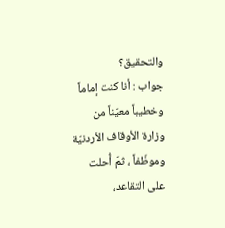والتحقيق؟
جواب : أنا كنت إماماً وخطيباً معيّناً من وزارة الأوقاف الأردنيّة وموظّفاً ، ثمّ أُحلت على التقاعد،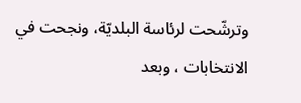وترشّحت لرئاسة البلديّة، ونجحت في الانتخابات ، وبعد